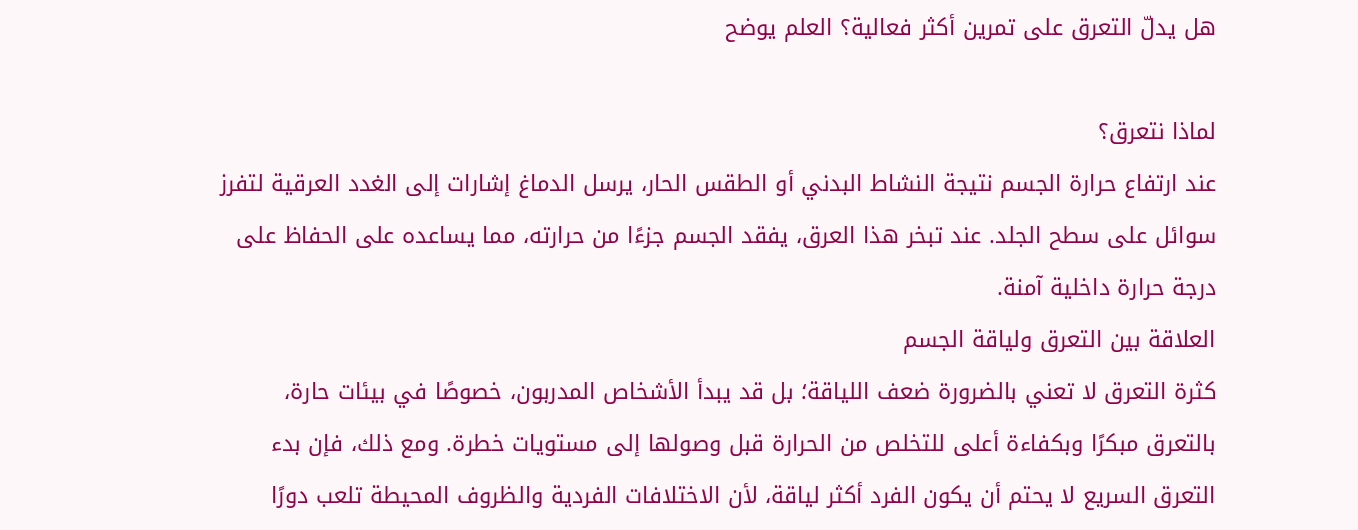هل يدلّ التعرق على تمرين أكثر فعالية؟ العلم يوضح

لماذا نتعرق؟
عند ارتفاع حرارة الجسم نتيجة النشاط البدني أو الطقس الحار، يرسل الدماغ إشارات إلى الغدد العرقية لتفرز سوائل على سطح الجلد. عند تبخر هذا العرق، يفقد الجسم جزءًا من حرارته، مما يساعده على الحفاظ على درجة حرارة داخلية آمنة.
العلاقة بين التعرق ولياقة الجسم
كثرة التعرق لا تعني بالضرورة ضعف اللياقة؛ بل قد يبدأ الأشخاص المدربون، خصوصًا في بيئات حارة، بالتعرق مبكرًا وبكفاءة أعلى للتخلص من الحرارة قبل وصولها إلى مستويات خطرة. ومع ذلك، فإن بدء التعرق السريع لا يحتم أن يكون الفرد أكثر لياقة، لأن الاختلافات الفردية والظروف المحيطة تلعب دورًا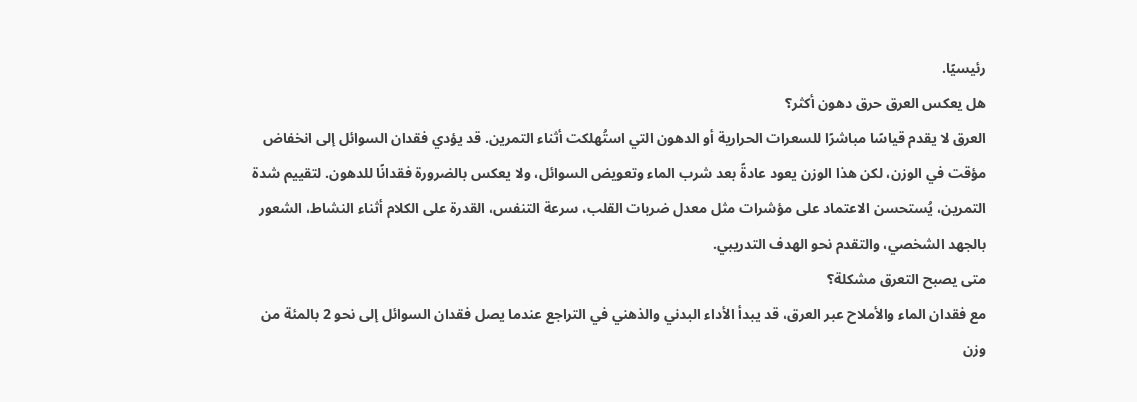رئيسيًا.
هل يعكس العرق حرق دهون أكثر؟
العرق لا يقدم قياسًا مباشرًا للسعرات الحرارية أو الدهون التي استُهلكت أثناء التمرين. قد يؤدي فقدان السوائل إلى انخفاض مؤقت في الوزن، لكن هذا الوزن يعود عادةً بعد شرب الماء وتعويض السوائل، ولا يعكس بالضرورة فقدانًا للدهون. لتقييم شدة التمرين، يُستحسن الاعتماد على مؤشرات مثل معدل ضربات القلب، سرعة التنفس، القدرة على الكلام أثناء النشاط، الشعور بالجهد الشخصي، والتقدم نحو الهدف التدريبي.
متى يصبح التعرق مشكلة؟
مع فقدان الماء والأملاح عبر العرق، قد يبدأ الأداء البدني والذهني في التراجع عندما يصل فقدان السوائل إلى نحو 2 بالمئة من وزن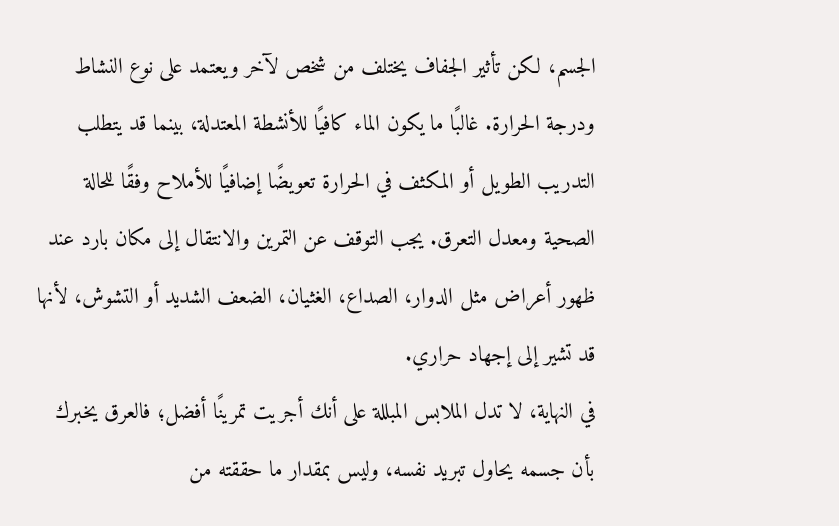الجسم، لكن تأثير الجفاف يختلف من شخص لآخر ويعتمد على نوع النشاط ودرجة الحرارة. غالبًا ما يكون الماء كافيًا للأنشطة المعتدلة، بينما قد يتطلب التدريب الطويل أو المكثف في الحرارة تعويضًا إضافيًا للأملاح وفقًا للحالة الصحية ومعدل التعرق. يجب التوقف عن التمرين والانتقال إلى مكان بارد عند ظهور أعراض مثل الدوار، الصداع، الغثيان، الضعف الشديد أو التشوش، لأنها قد تشير إلى إجهاد حراري.
في النهاية، لا تدل الملابس المبللة على أنك أجريت تمرينًا أفضل؛ فالعرق يخبرك بأن جسمه يحاول تبريد نفسه، وليس بمقدار ما حققته من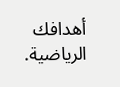أهدافك الرياضية.